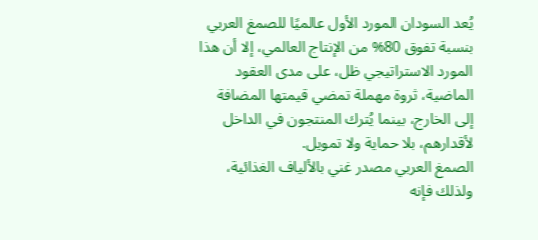يُعد السودان المورد الأول عالميًا للصمغ العربي بنسبة تفوق 80% من الإنتاج العالمي، إلا أن هذا المورد الاستراتيجي ظل، على مدى العقود الماضية، ثروة مهملة تمضي قيمتها المضافة إلى الخارج، بينما يُترك المنتجون في الداخل لأقدارهم، بلا حماية ولا تمويل.
الصمغ العربي مصدر غني بالألياف الغذائية، ولذلك فإنه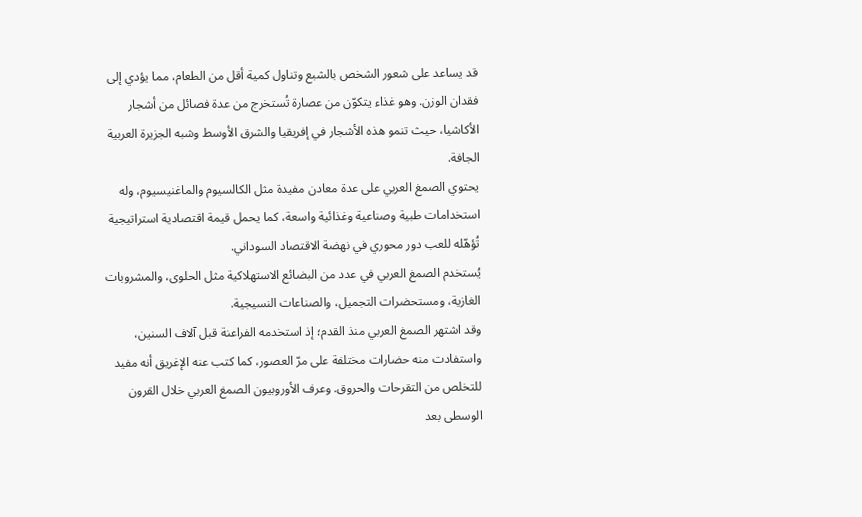قد يساعد على شعور الشخص بالشبع وتناول كمية أقل من الطعام، مما يؤدي إلى فقدان الوزن. وهو غذاء يتكوّن من عصارة تُستخرج من عدة فصائل من أشجار الأكاشيا، حيث تنمو هذه الأشجار في إفريقيا والشرق الأوسط وشبه الجزيرة العربية الجافة.
يحتوي الصمغ العربي على عدة معادن مفيدة مثل الكالسيوم والماغنيسيوم، وله استخدامات طبية وصناعية وغذائية واسعة، كما يحمل قيمة اقتصادية استراتيجية تُؤهّله للعب دور محوري في نهضة الاقتصاد السوداني.
يُستخدم الصمغ العربي في عدد من البضائع الاستهلاكية مثل الحلوى، والمشروبات الغازية، ومستحضرات التجميل، والصناعات النسيجية.
وقد اشتهر الصمغ العربي منذ القدم؛ إذ استخدمه الفراعنة قبل آلاف السنين، واستفادت منه حضارات مختلفة على مرّ العصور، كما كتب عنه الإغريق أنه مفيد للتخلص من التقرحات والحروق. وعرف الأوروبيون الصمغ العربي خلال القرون الوسطى بعد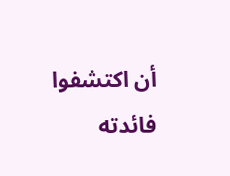أن اكتشفوا فائدته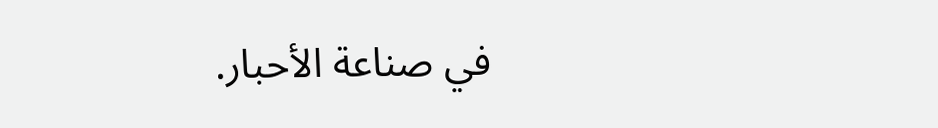في صناعة الأحبار.